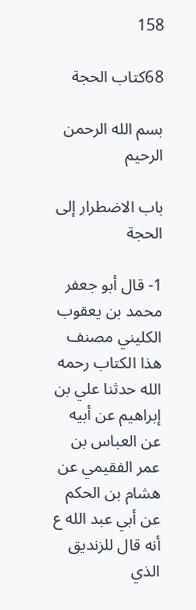158

68كتاب الحجة

بسم الله الرحمن الرحيم

باب الاضطرار إلى الحجة

1- قال أبو جعفر محمد بن يعقوب الكليني مصنف هذا الكتاب رحمه الله حدثنا علي بن إبراهيم عن أبيه عن العباس بن عمر الفقيمي عن هشام بن الحكم عن أبي عبد الله ع أنه قال للزنديق الذي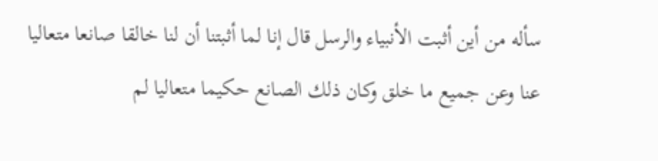سأله من أين أثبت الأنبياء والرسل قال إنا لما أثبتنا أن لنا خالقا صانعا متعاليا عنا وعن جميع ما خلق وكان ذلك الصانع حكيما متعاليا لم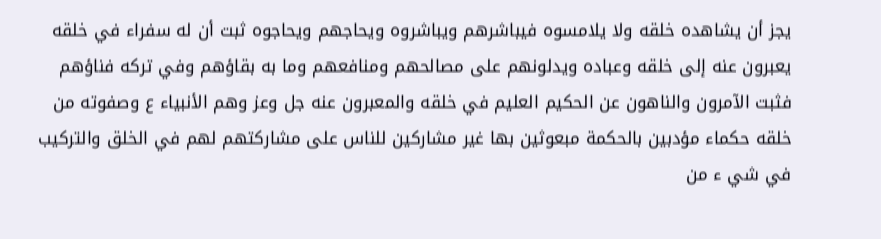يجز أن يشاهده خلقه ولا يلامسوه فيباشرهم ويباشروه ويحاجهم ويحاجوه ثبت أن له سفراء في خلقه يعبرون عنه إلى خلقه وعباده ويدلونهم على مصالحهم ومنافعهم وما به بقاؤهم وفي تركه فناؤهم فثبت الآمرون والناهون عن الحكيم العليم في خلقه والمعبرون عنه جل وعز وهم الأنبياء ع وصفوته من خلقه حكماء مؤدبين بالحكمة مبعوثين بها غير مشاركين للناس على مشاركتهم لهم في الخلق والتركيب في شي ء من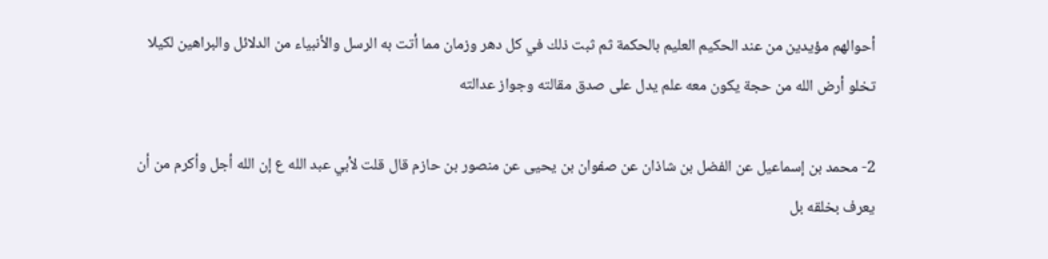أحوالهم مؤيدين من عند الحكيم العليم بالحكمة ثم ثبت ذلك في كل دهر وزمان مما أتت به الرسل والأنبياء من الدلائل والبراهين لكيلا تخلو أرض الله من حجة يكون معه علم يدل على صدق مقالته وجواز عدالته

2- محمد بن إسماعيل عن الفضل بن شاذان عن صفوان بن يحيى عن منصور بن حازم قال قلت لأبي عبد الله ع إن الله أجل وأكرم من أن يعرف بخلقه بل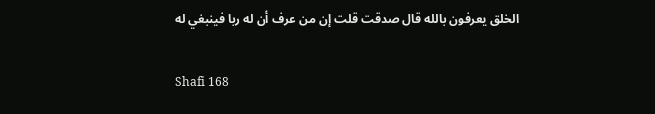الخلق يعرفون بالله قال صدقت قلت إن من عرف أن له ربا فينبغي له

Shafi 168